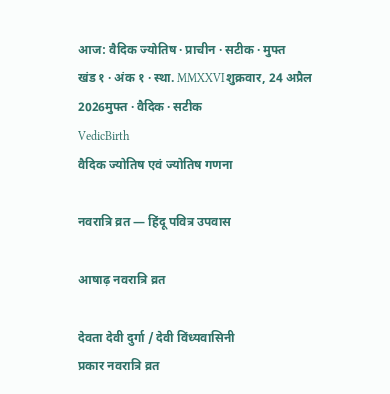आज: वैदिक ज्योतिष · प्राचीन · सटीक · मुफ्त
खंड १ · अंक १ · स्था. MMXXVIशुक्रवार, 24 अप्रैल 2026मुफ्त · वैदिक · सटीक
VedicBirth
वैदिक ज्योतिष एवं ज्योतिष गणना

नवरात्रि व्रत — हिंदू पवित्र उपवास

आषाढ़ नवरात्रि व्रत

देवता देवी दुर्गा / देवी विंध्यवासिनी
प्रकार नवरात्रि व्रत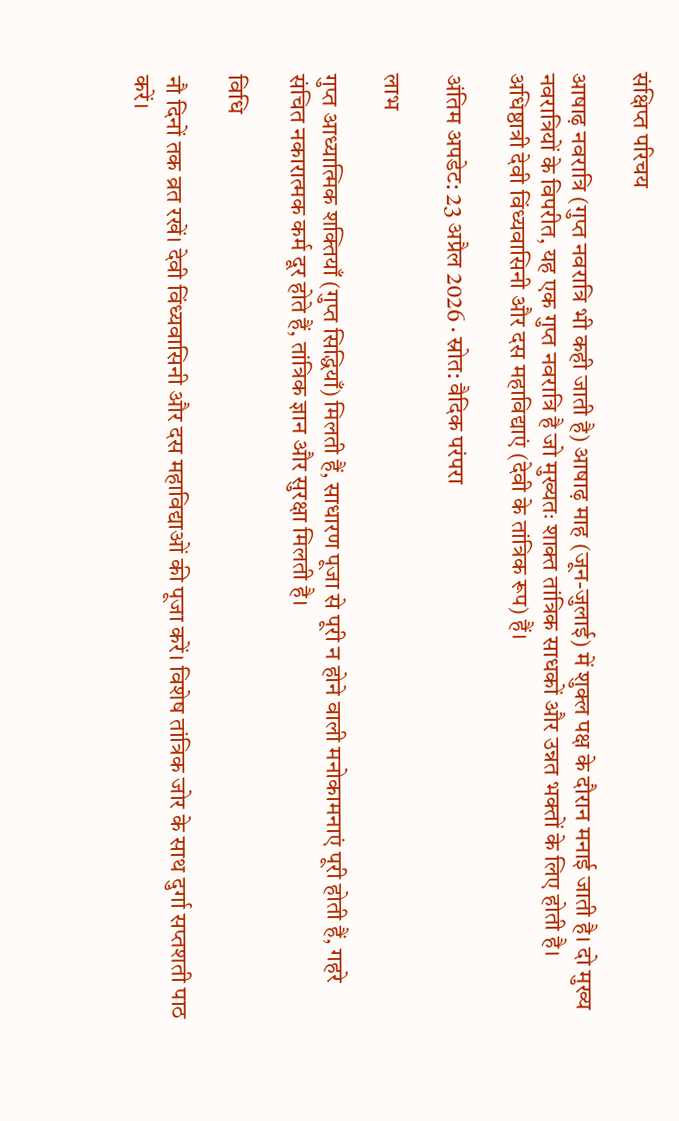संक्षिप्त परिचय

आषाढ़ नवरात्रि (गुप्त नवरात्रि भी कही जाती है) आषाढ़ माह (जून-जुलाई) में शुक्ल पक्ष के दौरान मनाई जाती है। दो मुख्य नवरात्रियों के विपरीत, यह एक गुप्त नवरात्रि है जो मुख्यतः शाक्त तांत्रिक साधकों और उन्नत भक्तों के लिए होती है। अधिष्ठात्री देवी विंध्यवासिनी और दस महाविद्याएं (देवी के तांत्रिक रूप) हैं।

अंतिम अपडेट: 23 अप्रैल 2026 · स्रोत: वैदिक परंपरा

लाभ

गुप्त आध्यात्मिक शक्तियाँ (गुप्त सिद्धियाँ) मिलती हैं, साधारण पूजा से पूरी न होने वाली मनोकामनाएं पूरी होती हैं, गहरे संचित नकारात्मक कर्म दूर होते हैं, तांत्रिक ज्ञान और सुरक्षा मिलती है।

विधि

नौ दिनों तक व्रत रखें। देवी विंध्यवासिनी और दस महाविद्याओं की पूजा करें। विशेष तांत्रिक जोर के साथ दुर्गा सप्तशती पाठ करें।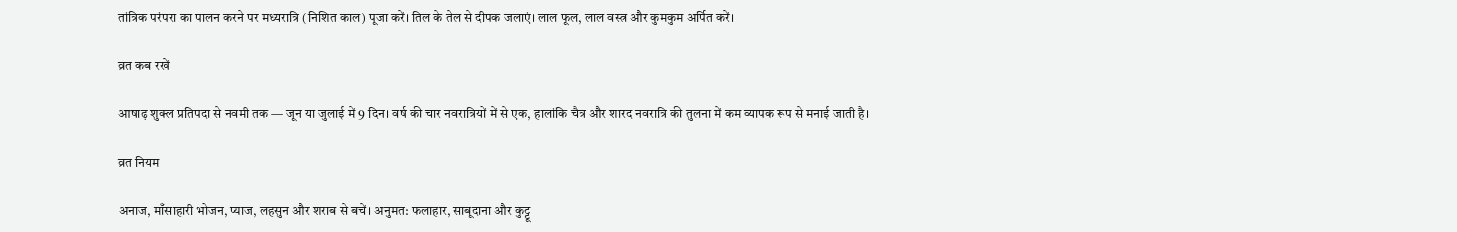तांत्रिक परंपरा का पालन करने पर मध्यरात्रि (निशित काल) पूजा करें। तिल के तेल से दीपक जलाएं। लाल फूल, लाल वस्त्र और कुमकुम अर्पित करें।

व्रत कब रखें

आषाढ़ शुक्ल प्रतिपदा से नवमी तक — जून या जुलाई में 9 दिन। वर्ष की चार नवरात्रियों में से एक, हालांकि चैत्र और शारद नवरात्रि की तुलना में कम व्यापक रूप से मनाई जाती है।

व्रत नियम

अनाज, माँसाहारी भोजन, प्याज, लहसुन और शराब से बचें। अनुमत: फलाहार, साबूदाना और कुट्टू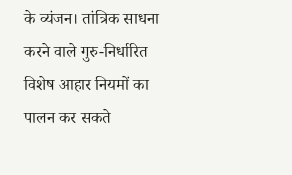के व्यंजन। तांत्रिक साधना करने वाले गुरु-निर्धारित विशेष आहार नियमों का पालन कर सकते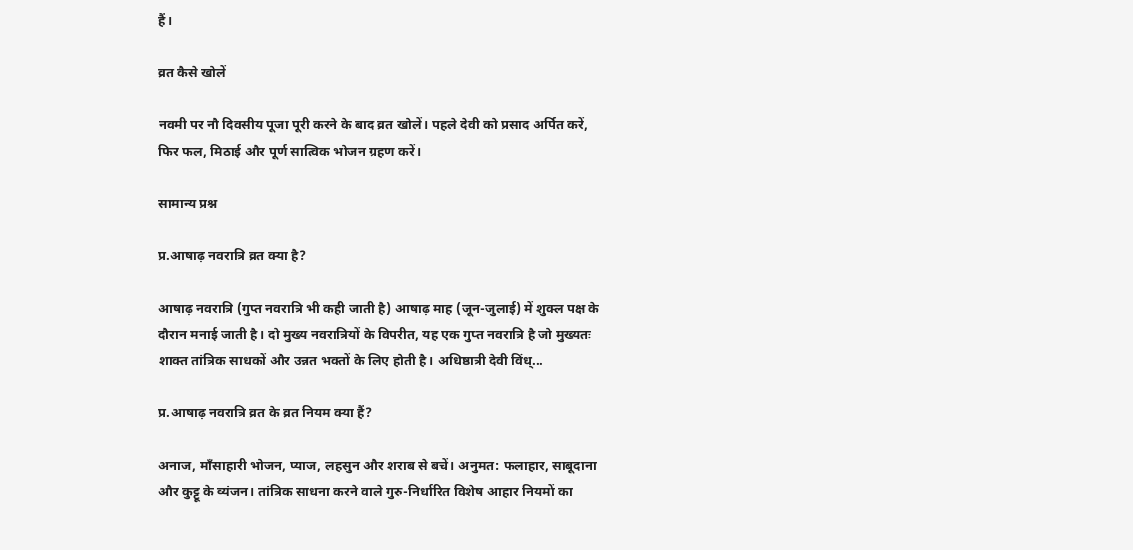हैं।

व्रत कैसे खोलें

नवमी पर नौ दिवसीय पूजा पूरी करने के बाद व्रत खोलें। पहले देवी को प्रसाद अर्पित करें, फिर फल, मिठाई और पूर्ण सात्विक भोजन ग्रहण करें।

सामान्य प्रश्न

प्र.आषाढ़ नवरात्रि व्रत क्या है?

आषाढ़ नवरात्रि (गुप्त नवरात्रि भी कही जाती है) आषाढ़ माह (जून-जुलाई) में शुक्ल पक्ष के दौरान मनाई जाती है। दो मुख्य नवरात्रियों के विपरीत, यह एक गुप्त नवरात्रि है जो मुख्यतः शाक्त तांत्रिक साधकों और उन्नत भक्तों के लिए होती है। अधिष्ठात्री देवी विंध्...

प्र.आषाढ़ नवरात्रि व्रत के व्रत नियम क्या हैं?

अनाज, माँसाहारी भोजन, प्याज, लहसुन और शराब से बचें। अनुमत: फलाहार, साबूदाना और कुट्टू के व्यंजन। तांत्रिक साधना करने वाले गुरु-निर्धारित विशेष आहार नियमों का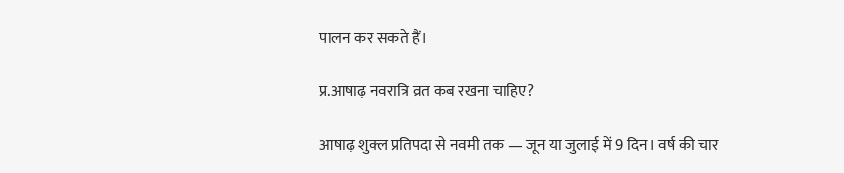पालन कर सकते हैं।

प्र.आषाढ़ नवरात्रि व्रत कब रखना चाहिए?

आषाढ़ शुक्ल प्रतिपदा से नवमी तक — जून या जुलाई में 9 दिन। वर्ष की चार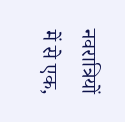नवरात्रियों में से एक,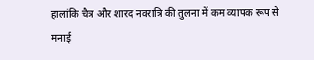हालांकि चैत्र और शारद नवरात्रि की तुलना में कम व्यापक रूप से मनाई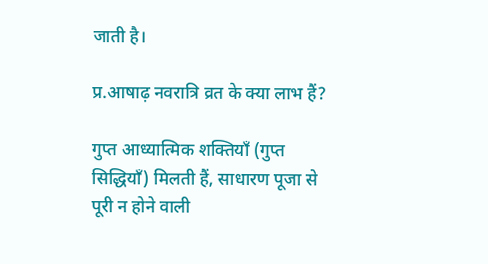जाती है।

प्र.आषाढ़ नवरात्रि व्रत के क्या लाभ हैं?

गुप्त आध्यात्मिक शक्तियाँ (गुप्त सिद्धियाँ) मिलती हैं, साधारण पूजा से पूरी न होने वाली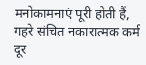मनोकामनाएं पूरी होती हैं, गहरे संचित नकारात्मक कर्म दूर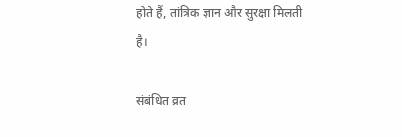होते हैं, तांत्रिक ज्ञान और सुरक्षा मिलती है।

संबंधित व्रत